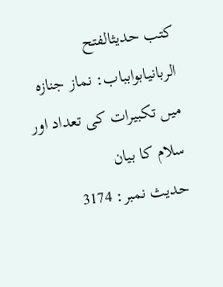کتب حدیثالفتح الربانیابوابباب: نماز جنازہ میں تکبیرات کی تعداد اور سلام کا بیان
حدیث نمبر: 3174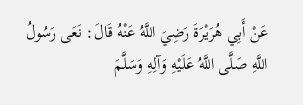عَنْ أَبِي هُرَيْرَةَ رَضِيَ اللَّهُ عَنْهُ قَالَ: نَعَى رَسُولُ اللَّهِ صَلَّى اللَّهُ عَلَيْهِ وَآلِهِ وَسَلَّمَ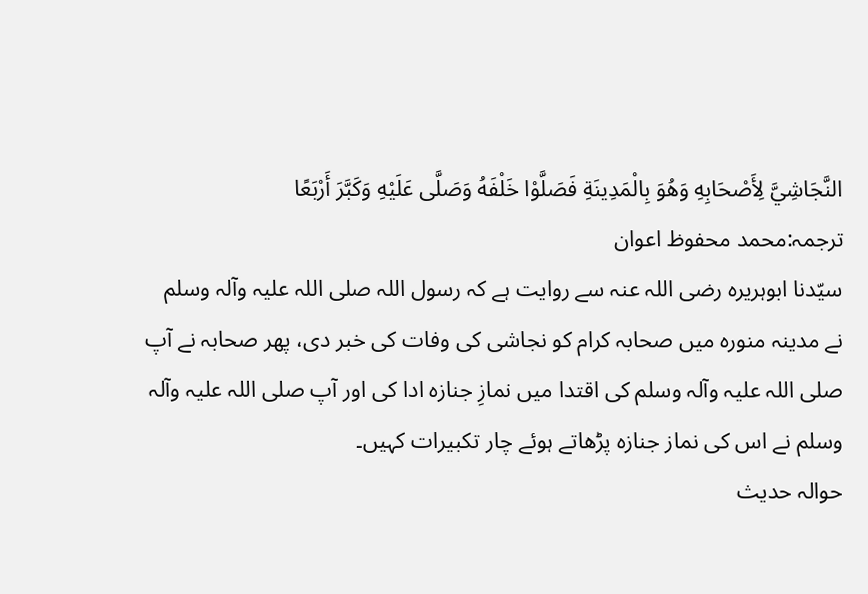النَّجَاشِيَّ لِأَصْحَابِهِ وَهُوَ بِالْمَدِينَةِ فَصَلَّوْا خَلْفَهُ وَصَلَّى عَلَيْهِ وَكَبَّرَ أَرْبَعًا
ترجمہ:محمد محفوظ اعوان
سیّدنا ابوہریرہ رضی اللہ عنہ سے روایت ہے کہ رسول اللہ صلی اللہ علیہ وآلہ وسلم نے مدینہ منورہ میں صحابہ کرام کو نجاشی کی وفات کی خبر دی، پھر صحابہ نے آپ صلی اللہ علیہ وآلہ وسلم کی اقتدا میں نمازِ جنازہ ادا کی اور آپ صلی اللہ علیہ وآلہ وسلم نے اس کی نماز جنازہ پڑھاتے ہوئے چار تکبیرات کہیں۔
حوالہ حدیث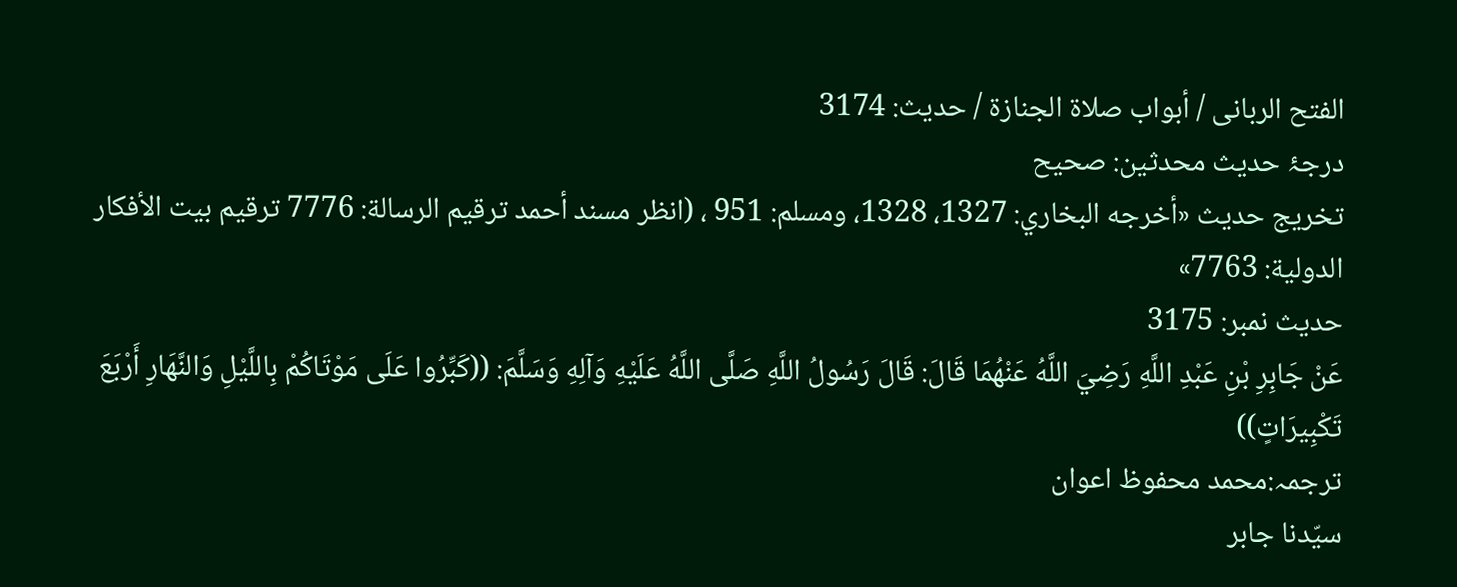الفتح الربانی / أبواب صلاة الجنازة / حدیث: 3174
درجۂ حدیث محدثین: صحیح
تخریج حدیث «أخرجه البخاري: 1327، 1328، ومسلم: 951 ، (انظر مسند أحمد ترقيم الرسالة: 7776 ترقیم بيت الأفكار الدولية: 7763»
حدیث نمبر: 3175
عَنْ جَابِرِ بْنِ عَبْدِ اللَّهِ رَضِيَ اللَّهُ عَنْهُمَا قَالَ: قَالَ رَسُولُ اللَّهِ صَلَّى اللَّهُ عَلَيْهِ وَآلِهِ وَسَلَّمَ: ((كَبِّرُوا عَلَى مَوْتَاكُمْ بِاللَّيْلِ وَالنَّهَارِ أَرْبَعَ تَكْبِيرَاتٍ))
ترجمہ:محمد محفوظ اعوان
سیّدنا جابر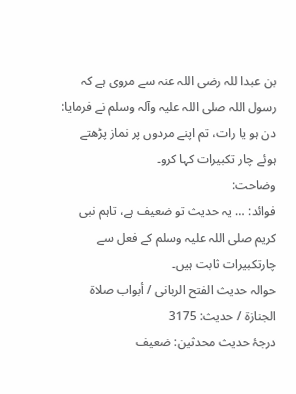بن عبدا للہ رضی اللہ عنہ سے مروی ہے کہ رسول اللہ صلی اللہ علیہ وآلہ وسلم نے فرمایا: دن ہو یا رات، تم اپنے مردوں پر نماز پڑھتے ہوئے چار تکبیرات کہا کرو۔
وضاحت:
فوائد: … یہ حدیث تو ضعیف ہے، تاہم نبی کریم صلی اللہ علیہ وسلم کے فعل سے چارتکبیرات ثابت ہیں۔
حوالہ حدیث الفتح الربانی / أبواب صلاة الجنازة / حدیث: 3175
درجۂ حدیث محدثین: ضعیف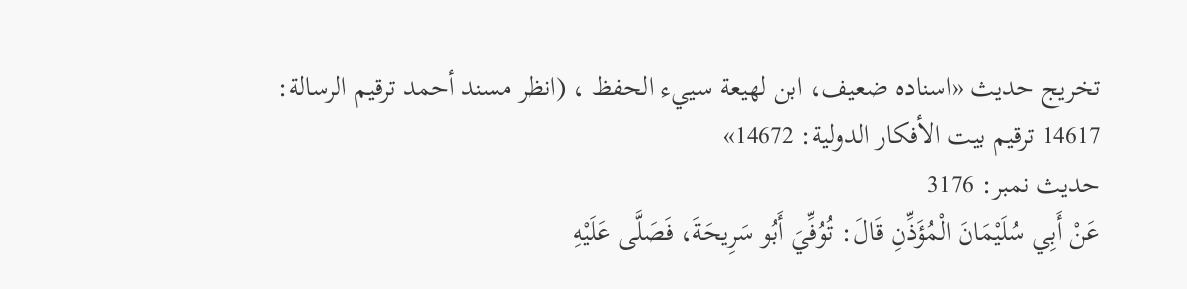تخریج حدیث «اسناده ضعيف، ابن لھيعة سييء الحفظ ، (انظر مسند أحمد ترقيم الرسالة: 14617 ترقیم بيت الأفكار الدولية: 14672»
حدیث نمبر: 3176
عَنْ أَبِي سُلَيْمَانَ الْمُؤَذِّنِ قَالَ: تُوُفِّيَ أَبُو سَرِيحَةَ، فَصَلَّى عَلَيْهِ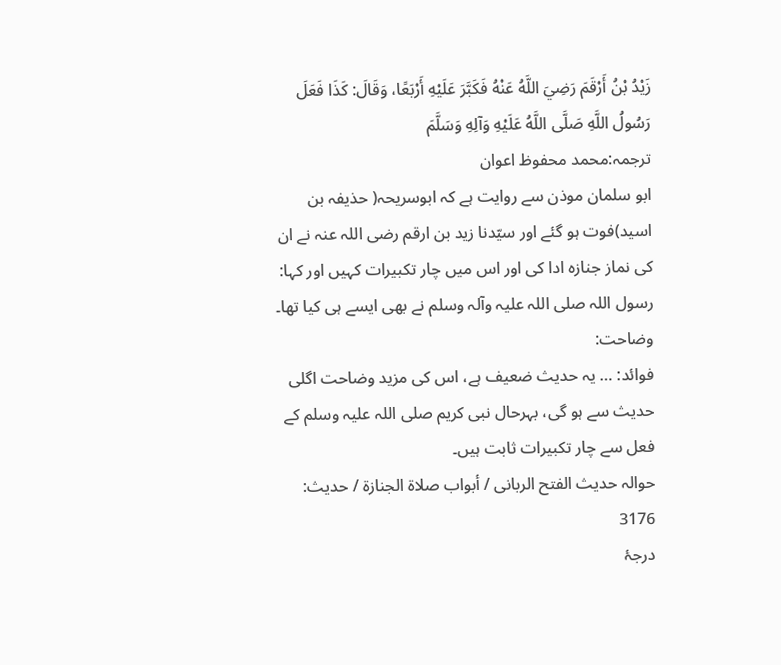زَيْدُ بْنُ أَرْقَمَ رَضِيَ اللَّهُ عَنْهُ فَكَبَّرَ عَلَيْهِ أَرْبَعًا، وَقَالَ: كَذَا فَعَلَ رَسُولُ اللَّهِ صَلَّى اللَّهُ عَلَيْهِ وَآلِهِ وَسَلَّمَ
ترجمہ:محمد محفوظ اعوان
ابو سلمان موذن سے روایت ہے کہ ابوسریحہ( حذیفہ بن اسید)فوت ہو گئے اور سیّدنا زید بن ارقم رضی اللہ عنہ نے ان کی نماز جنازہ ادا کی اور اس میں چار تکبیرات کہیں اور کہا: رسول اللہ صلی اللہ علیہ وآلہ وسلم نے بھی ایسے ہی کیا تھا۔
وضاحت:
فوائد: … یہ حدیث ضعیف ہے، اس کی مزید وضاحت اگلی حدیث سے ہو گی، بہرحال نبی کریم صلی اللہ علیہ وسلم کے فعل سے چار تکبیرات ثابت ہیں۔
حوالہ حدیث الفتح الربانی / أبواب صلاة الجنازة / حدیث: 3176
درجۂ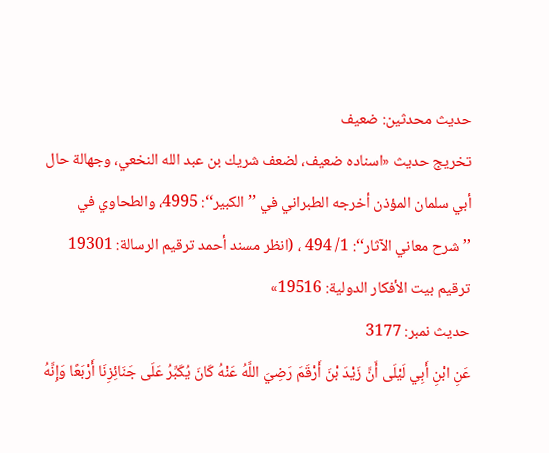حدیث محدثین: ضعیف
تخریج حدیث «اسناده ضعيف، لضعف شريك بن عبد الله النخعي، وجھالة حال أبي سلمان المؤذن أخرجه الطبراني في ’’الكبير‘‘: 4995، والطحاوي في ’’شرح معاني الآثار‘‘: 1/ 494 ، (انظر مسند أحمد ترقيم الرسالة: 19301 ترقیم بيت الأفكار الدولية: 19516»
حدیث نمبر: 3177
عَنِ ابْنِ أَبِي لَيْلَى أَنَّ زَيْدَ بْنَ أَرْقَمَ رَضِيَ اللَّهُ عَنْهُ كَانَ يُكَبِّرُ عَلَى جَنَائِزِنَا أَرْبَعًا وَإِنَّهُ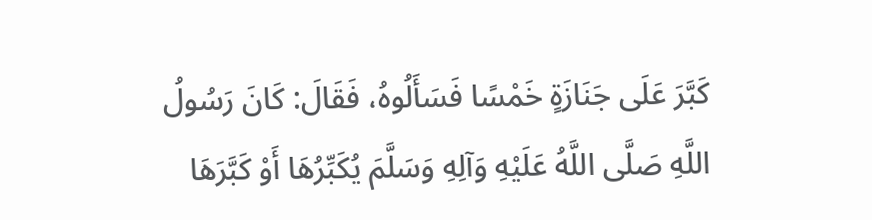كَبَّرَ عَلَى جَنَازَةٍ خَمْسًا فَسَأَلُوهُ، فَقَالَ: كَانَ رَسُولُ اللَّهِ صَلَّى اللَّهُ عَلَيْهِ وَآلِهِ وَسَلَّمَ يُكَبِّرُهَا أَوْ كَبَّرَهَا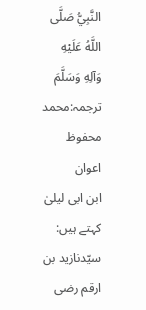النَّبِيُّ صَلَّى اللَّهُ عَلَيْهِ وَآلِهِ وَسَلَّمَ
ترجمہ:محمد محفوظ اعوان
ابن ابی لیلیٰ کہتے ہیں: سیّدنازید بن ارقم رضی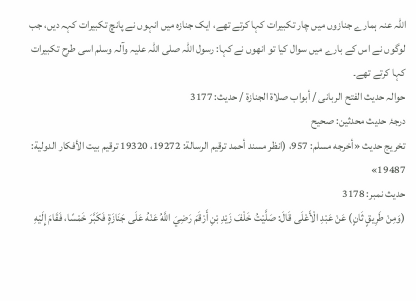اللہ عنہ ہمارے جنازوں میں چار تکبیرات کہا کرتے تھے، ایک جنازہ میں انہوں نے پانچ تکبیرات کہہ دیں، جب لوگوں نے اس کے بارے میں سوال کیا تو انھوں نے کہا: رسول اللہ صلی اللہ علیہ وآلہ وسلم اسی طرح تکبیرات کہا کرتے تھے۔
حوالہ حدیث الفتح الربانی / أبواب صلاة الجنازة / حدیث: 3177
درجۂ حدیث محدثین: صحیح
تخریج حدیث «أخرجه مسلم: 957، (انظر مسند أحمد ترقيم الرسالة: 19272، 19320 ترقیم بيت الأفكار الدولية: 19487»
حدیث نمبر: 3178
(وَمِنْ طَرِيقٍ ثَانٍ) عَنْ عَبْدِ الْأَعْلَى قَالَ: صَلَّيْتُ خَلْفَ زَيْدِ بْنِ أَرْقَمَ رَضِيَ اللَّهُ عَنْهُ عَلَى جَنَازَةٍ فَكَبَّرَ خَمْسًا، فَقَامَ إِلَيْهِ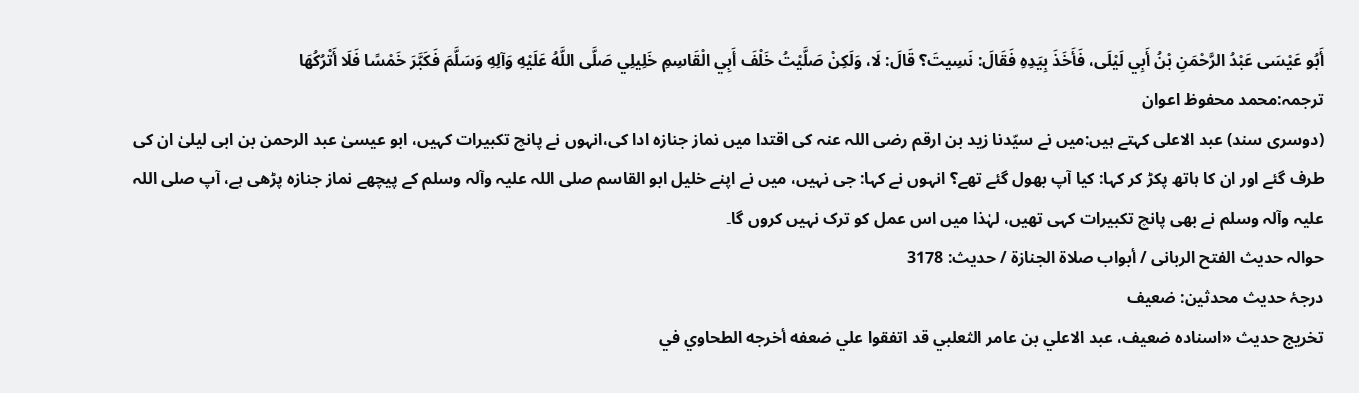أَبُو عَيْسَى عَبْدُ الرَّحْمَنِ بْنُ أَبِي لَيْلَى، فَأَخَذَ بِيَدِهِ فَقَالَ: نَسِيتَ؟ قَالَ: لَا، وَلَكِنْ صَلَّيْتُ خَلْفَ أَبِي الْقَاسِمِ خَلِيلِي صَلَّى اللَّهُ عَلَيْهِ وَآلِهِ وَسَلَّمَ فَكَبَّرَ خَمْسًا فَلَا أَتْرُكُهَا
ترجمہ:محمد محفوظ اعوان
(دوسری سند) عبد الاعلی کہتے ہیں:میں نے سیّدنا زید بن ارقم رضی اللہ عنہ کی اقتدا میں نماز جنازہ ادا کی،انہوں نے پانچ تکبیرات کہیں، ابو عیسیٰ عبد الرحمن بن ابی لیلیٰ ان کی طرف گئے اور ان کا ہاتھ پکڑ کر کہا: کیا آپ بھول گئے تھے؟ انہوں نے کہا: جی نہیں، میں نے اپنے خلیل ابو القاسم صلی اللہ علیہ وآلہ وسلم کے پیچھے نماز جنازہ پڑھی ہے، آپ صلی اللہ علیہ وآلہ وسلم نے بھی پانچ تکبیرات کہی تھیں، لہٰذا میں اس عمل کو ترک نہیں کروں گا۔
حوالہ حدیث الفتح الربانی / أبواب صلاة الجنازة / حدیث: 3178
درجۂ حدیث محدثین: ضعیف
تخریج حدیث «اسناده ضعيف، عبد الاعلي بن عامر الثعلبي قد اتفقوا علي ضعفه أخرجه الطحاوي في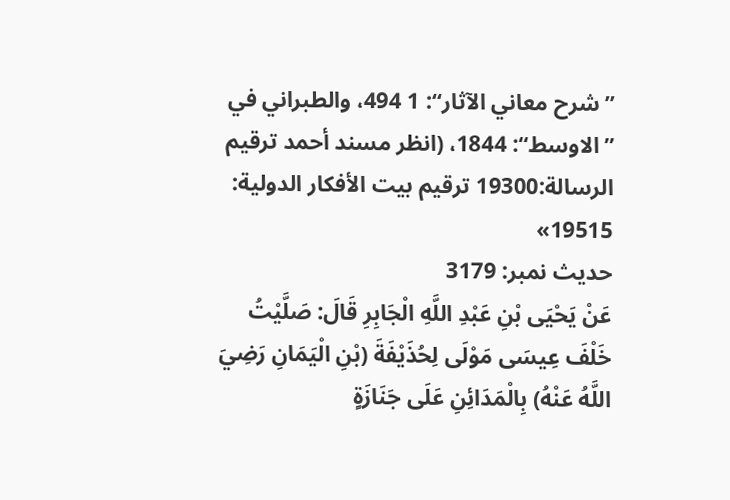’’شرح معاني الآثار‘‘: 1 494، والطبراني في ’’الاوسط‘‘: 1844، (انظر مسند أحمد ترقيم الرسالة:19300 ترقیم بيت الأفكار الدولية: 19515»
حدیث نمبر: 3179
عَنْ يَحْيَى بْنِ عَبْدِ اللَّهِ الْجَابِرِ قَالَ: صَلَّيْتُ خَلْفَ عِيسَى مَوْلَى لِحُذَيْفَةَ (بْنِ الْيَمَانِ رَضِيَ اللَّهُ عَنْهُ) بِالْمَدَائِنِ عَلَى جَنَازَةٍ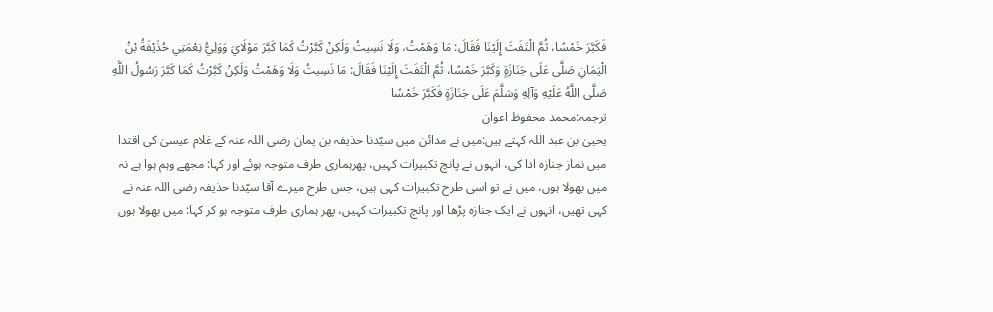فَكَبَّرَ خَمْسًا، ثُمَّ الْتَفَتَ إِلَيْنَا فَقَالَ: مَا وَهَمْتُ، وَلَا نَسِيتُ وَلَكِنْ كَبَّرْتُ كَمَا كَبَّرَ مَوْلَايَ وَوَلِيُّ نِعْمَتِي حُذَيْفَةُ بْنُ الْيَمَانِ صَلَّى عَلَى جَنَازَةٍ وَكَبَّرَ خَمْسًا، ثُمَّ الْتَفَتَ إِلَيْنَا فَقَالَ: مَا نَسِيتُ وَلَا وَهَمْتُ وَلَكِنْ كَبَّرْتُ كَمَا كَبَّرَ رَسُولُ اللَّهِ صَلَّى اللَّهُ عَلَيْهِ وَآلِهِ وَسَلَّمَ عَلَى جَنَازَةٍ فَكَبَّرَ خَمْسًا
ترجمہ:محمد محفوظ اعوان
یحییٰ بن عبد اللہ کہتے ہیں:میں نے مدائن میں سیّدنا حذیفہ بن یمان رضی اللہ عنہ کے غلام عیسیٰ کی اقتدا میں نماز جنازہ ادا کی، انہوں نے پانچ تکبیرات کہیں، پھرہماری طرف متوجہ ہوئے اور کہا: مجھے وہم ہوا ہے نہ میں بھولا ہوں، میں نے تو اسی طرح تکبیرات کہی ہیں، جس طرح میرے آقا سیّدنا حذیفہ رضی اللہ عنہ نے کہی تھیں، انہوں نے ایک جنازہ پڑھا اور پانچ تکبیرات کہیں، پھر ہماری طرف متوجہ ہو کر کہا: میں بھولا ہوں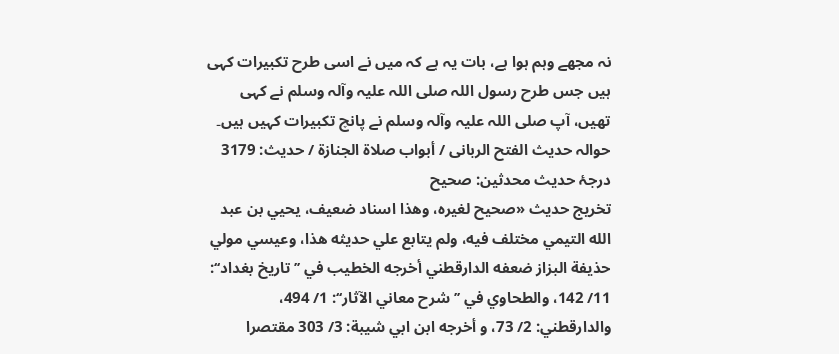نہ مجھے وہم ہوا ہے، بات یہ ہے کہ میں نے اسی طرح تکبیرات کہی ہیں جس طرح رسول اللہ صلی اللہ علیہ وآلہ وسلم نے کہی تھیں، آپ صلی اللہ علیہ وآلہ وسلم نے پانچ تکبیرات کہیں ہیں۔
حوالہ حدیث الفتح الربانی / أبواب صلاة الجنازة / حدیث: 3179
درجۂ حدیث محدثین: صحیح
تخریج حدیث «صحيح لغيره، وھذا اسناد ضعيف، يحيي بن عبد الله التيمي مختلف فيه، ولم يتابع علي حديثه ھذا، وعيسي مولي حذيفة البزاز ضعفه الدارقطني أخرجه الخطيب في ’’تاريخ بغداد‘‘: 11/ 142، والطحاوي في ’’شرح معاني الآثار‘‘: 1/ 494، والدارقطني: 2/ 73، و أخرجه ابن ابي شيبة: 3/ 303 مقتصرا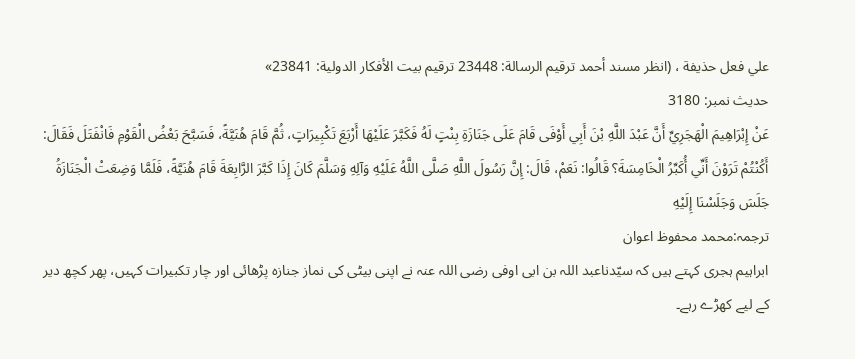علي فعل حذيفة ، (انظر مسند أحمد ترقيم الرسالة: 23448 ترقیم بيت الأفكار الدولية: 23841»
حدیث نمبر: 3180
عَنْ إِبْرَاهِيمَ الْهَجَرِيِّ أَنَّ عَبْدَ اللَّهِ بْنَ أَبِي أَوْفَى قَامَ عَلَى جَنَازَةِ بِنْتٍ لَهُ فَكَبَّرَ عَلَيْهَا أَرْبَعَ تَكْبِيرَاتٍ، ثُمَّ قَامَ هُنَيَّةً، فَسَبَّحَ بَعْضُ الْقَوْمِ فَانْفَتَلَ فَقَالَ: أَكُنْتُمْ تَرَوْنَ أَنِّي أُكَبِّرُ الْخَامِسَةَ؟ قَالُوا: نَعَمْ، قَالَ: إِنَّ رَسُولَ اللَّهِ صَلَّى اللَّهُ عَلَيْهِ وَآلِهِ وَسَلَّمَ كَانَ إِذَا كَبَّرَ الرَّابِعَةَ قَامَ هُنَيَّةً، فَلَمَّا وَضِعَتْ الْجَنَازَةُ جَلَسَ وَجَلَسْنَا إِلَيْهِ
ترجمہ:محمد محفوظ اعوان
ابراہیم ہجری کہتے ہیں کہ سیّدناعبد اللہ بن ابی اوفی رضی اللہ عنہ نے اپنی بیٹی کی نماز جنازہ پڑھائی اور چار تکبیرات کہیں، پھر کچھ دیر کے لیے کھڑے رہے۔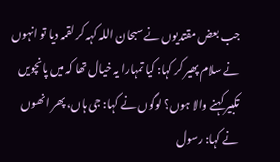جب بعض مقتدیوں نے سبحان اللہ کہہ کر لقمہ دیا تو انہوں نے سلام پھیر کر کہا: کیا تمہارا یہ خیال تھا کہ میں پانچویں تکبیر کہنے والا ہوں؟ لوگوں نے کہا: جی ہاں، پھر انھوں نے کہا: رسول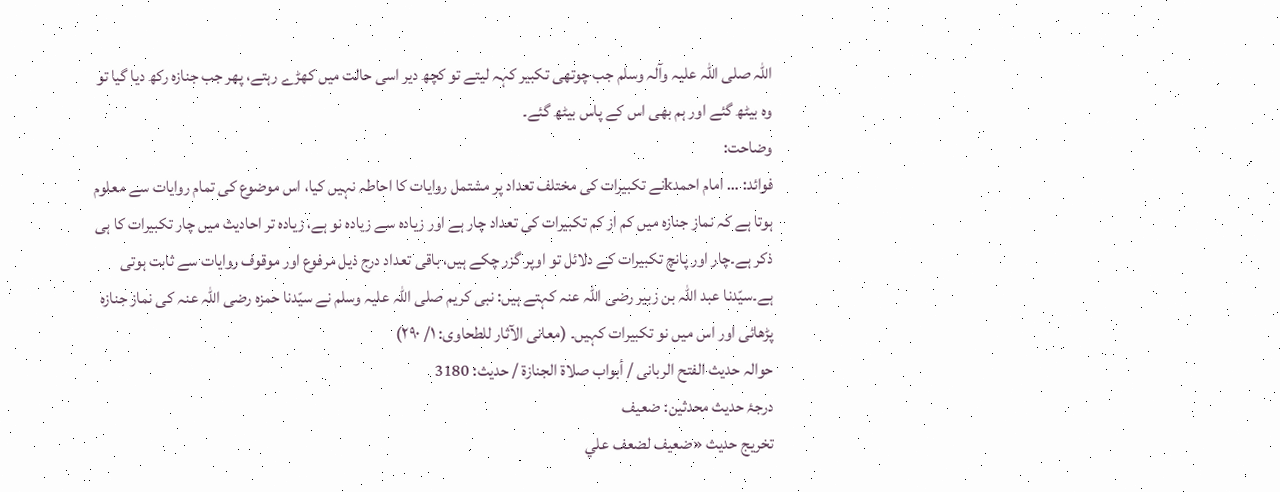اللہ صلی اللہ علیہ وآلہ وسلم جب چوتھی تکبیر کہہ لیتے تو کچھ دیر اسی حالت میں کھڑے رہتے، پھر جب جنازہ رکھ دیا گیا تو وہ بیٹھ گئے اور ہم بھی اس کے پاس بیٹھ گئے۔
وضاحت:
فوائد: … امام احمدkنے تکبیرات کی مختلف تعداد پر مشتمل روایات کا احاطہ نہیں کیا، اس موضوع کی تمام روایات سے معلوم ہوتا ہے کہ نماز جنازہ میں کم از کم تکبیرات کی تعداد چار ہے اور زیادہ سے زیادہ نو ہے، زیادہ تر احادیث میں چار تکبیرات کا ہی ذکر ہے۔چار اور پانچ تکبیرات کے دلائل تو اوپر گزر چکے ہیں، باقی تعداد درج ذیل مرفوع اور موقوف روایات سے ثابت ہوتی ہے۔سیّدنا عبد اللہ بن زبیر رضی اللہ عنہ کہتے ہیں: نبی کریم صلی اللہ علیہ وسلم نے سیّدنا حمزہ رضی اللہ عنہ کی نماز جنازہ پڑھائی اور اس میں نو تکبیرات کہیں۔ (معانی الآثار للطحاوی: ۱/ ۲۹۰)
حوالہ حدیث الفتح الربانی / أبواب صلاة الجنازة / حدیث: 3180
درجۂ حدیث محدثین: ضعیف
تخریج حدیث «ضعيف لضعف علي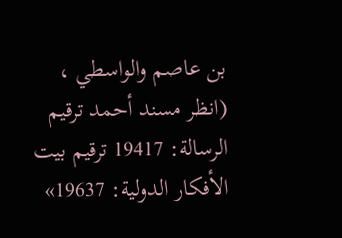بن عاصم والواسطي ، (انظر مسند أحمد ترقيم الرسالة: 19417 ترقیم بيت الأفكار الدولية: 19637»